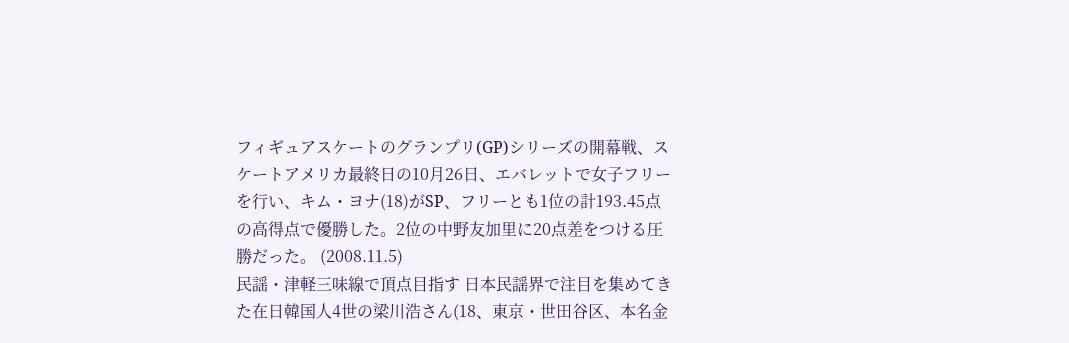フィギュアスケートのグランプリ(GP)シリーズの開幕戦、スケートアメリカ最終日の10月26日、エバレットで女子フリーを行い、キム・ヨナ(18)がSP、フリーとも1位の計193.45点の高得点で優勝した。2位の中野友加里に20点差をつける圧勝だった。 (2008.11.5)
民謡・津軽三味線で頂点目指す 日本民謡界で注目を集めてきた在日韓国人4世の梁川浩さん(18、東京・世田谷区、本名金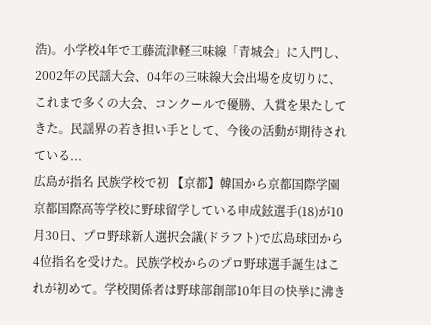浩)。小学校4年で工藤流津軽三味線「青城会」に入門し、2002年の民謡大会、04年の三味線大会出場を皮切りに、これまで多くの大会、コンクールで優勝、入賞を果たしてきた。民謡界の若き担い手として、今後の活動が期待されている...
広島が指名 民族学校で初 【京都】韓国から京都国際学園京都国際高等学校に野球留学している申成鉉選手(18)が10月30日、プロ野球新人選択会議(ドラフト)で広島球団から4位指名を受けた。民族学校からのプロ野球選手誕生はこれが初めて。学校関係者は野球部創部10年目の快挙に沸き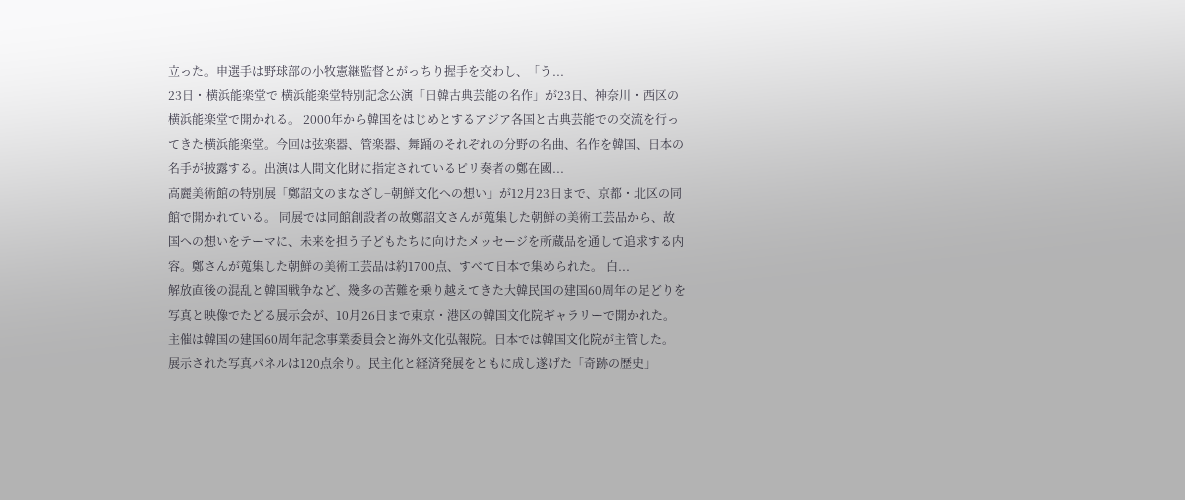立った。申選手は野球部の小牧憲継監督とがっちり握手を交わし、「う...
23日・横浜能楽堂で 横浜能楽堂特別記念公演「日韓古典芸能の名作」が23日、神奈川・西区の横浜能楽堂で開かれる。 2000年から韓国をはじめとするアジア各国と古典芸能での交流を行ってきた横浜能楽堂。今回は弦楽器、管楽器、舞踊のそれぞれの分野の名曲、名作を韓国、日本の名手が披露する。出演は人間文化財に指定されているピリ奏者の鄭在國...
高麗美術館の特別展「鄭詔文のまなざし−朝鮮文化への想い」が12月23日まで、京都・北区の同館で開かれている。 同展では同館創設者の故鄭詔文さんが蒐集した朝鮮の美術工芸品から、故国への想いをテーマに、未来を担う子どもたちに向けたメッセージを所蔵品を通して追求する内容。鄭さんが蒐集した朝鮮の美術工芸品は約1700点、すべて日本で集められた。 白...
解放直後の混乱と韓国戦争など、幾多の苦難を乗り越えてきた大韓民国の建国60周年の足どりを写真と映像でたどる展示会が、10月26日まで東京・港区の韓国文化院ギャラリーで開かれた。主催は韓国の建国60周年記念事業委員会と海外文化弘報院。日本では韓国文化院が主管した。 展示された写真パネルは120点余り。民主化と経済発展をともに成し遂げた「奇跡の歴史」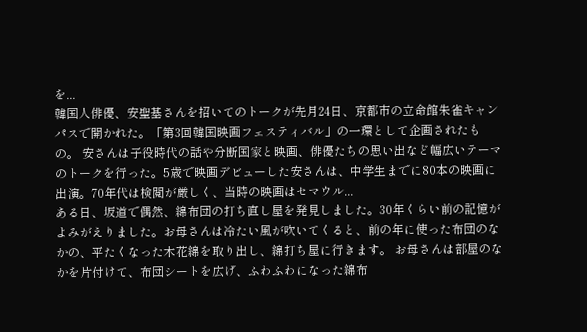を...
韓国人俳優、安聖基さんを招いてのトークが先月24日、京都市の立命館朱雀キャンパスで開かれた。「第3回韓国映画フェスティバル」の一環として企画されたもの。 安さんは子役時代の話や分断国家と映画、俳優たちの思い出など幅広いテーマのトークを行った。5歳で映画デビューした安さんは、中学生までに80本の映画に出演。70年代は検閲が厳しく、当時の映画はセマウル...
ある日、坂道で偶然、綿布団の打ち直し屋を発見しました。30年くらい前の記憶がよみがえりました。お母さんは冷たい風が吹いてくると、前の年に使った布団のなかの、平たくなった木花綿を取り出し、綿打ち屋に行きます。 お母さんは部屋のなかを片付けて、布団シートを広げ、ふわふわになった綿布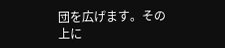団を広げます。その上に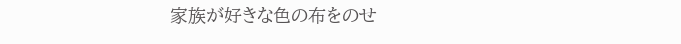家族が好きな色の布をのせ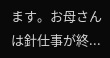ます。お母さんは針仕事が終...